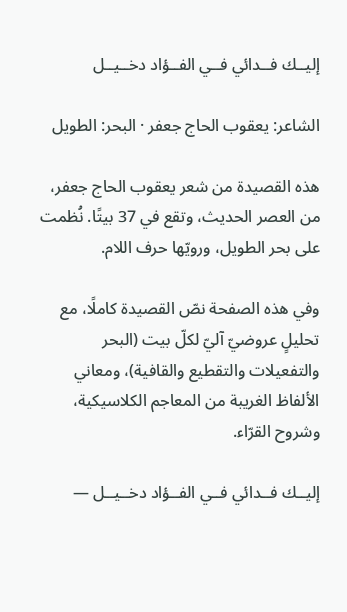إليــك فــدائي فــي الفــؤاد دخــيــل

الشاعر: يعقوب الحاج جعفر · البحر: الطويل

هذه القصيدة من شعر يعقوب الحاج جعفر، من العصر الحديث، وتقع في 37 بيتًا. نُظمت على بحر الطويل، ورويّها حرف اللام.

وفي هذه الصفحة نصّ القصيدة كاملًا، مع تحليلٍ عروضيّ آليّ لكلّ بيت (البحر والتفعيلات والتقطيع والقافية)، ومعاني الألفاظ الغريبة من المعاجم الكلاسيكية، وشروح القرّاء.

إليــك فــدائي فــي الفــؤاد دخــيــل —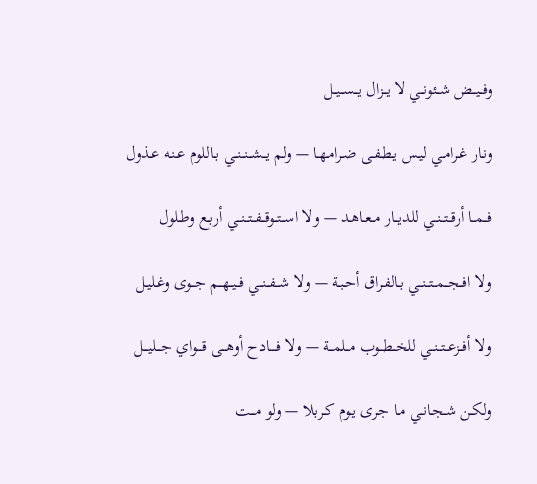وفــيــض شــئونــي لا يــزال يــســيــل

ونـار غـرامـي ليـس يـطـفـى ضـرامـهـا — ولم يــشــنــنــي بـاللوم عـنـه عـذول

فــمــا أرقــتــنــي للديــار مــعـاهـد — ولا اســتــوقــفــتــنــي أربـع وطـلول

ولا افــجــمــتــنــي بـالفـراق أحـبـة — ولا شــفــنــي فــيــهــم جــوى وغـليـل

ولا أفــزعــتــنــي للخــطــوب مــلمــة — ولا فــــادح أوهـــى قـــواي جـــليـــل

ولكـن شـجـانـي مـا جـرى يـوم كـربلا — ولو مـــت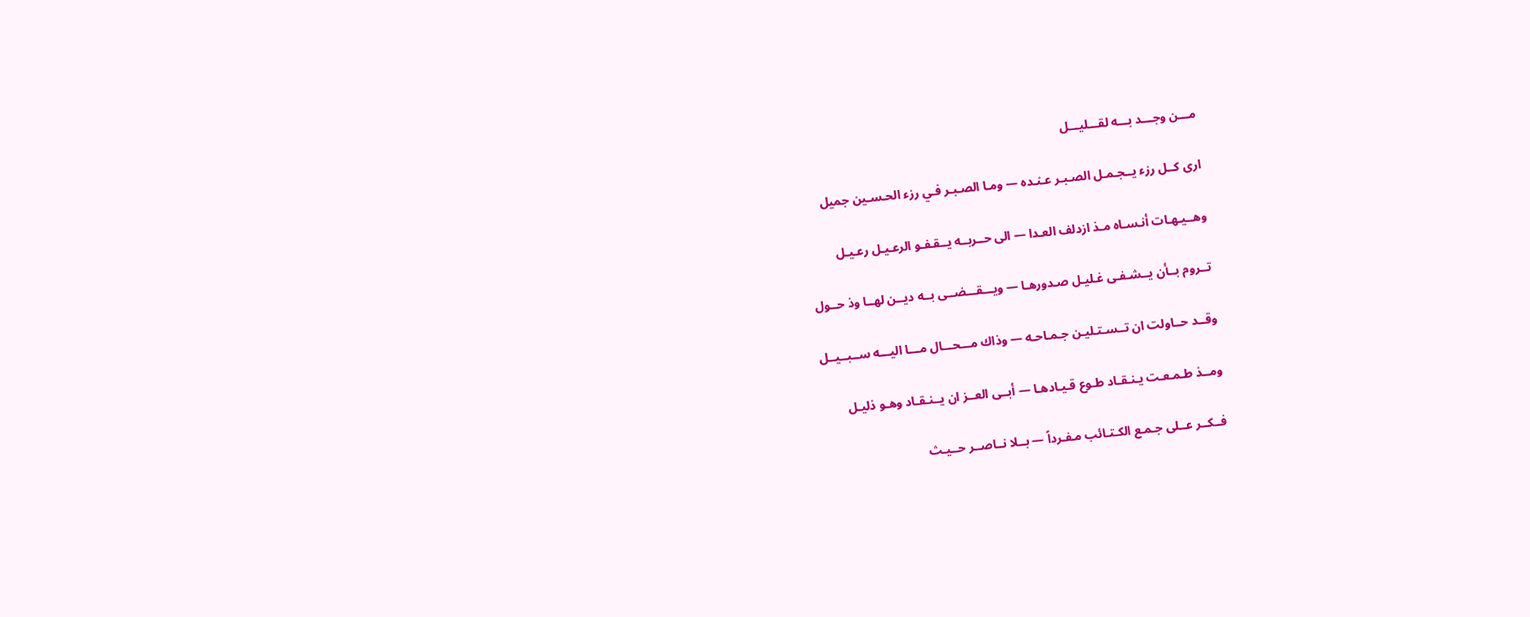مـــن وجـــد بـــه لقـــليـــل

ارى كــل رزء يــجـمـل الصـبـر عـنـده — ومـا الصـبـر فـي رزء الحـسـين جميل

وهــيـهـات أنـسـاه مـذ ازدلف العـدا — الى حــربــه يــقـفـو الرعـيـل رعـيـل

تــروم بــأن يــشـفـى غـليـل صـدورهـا — ويـــقـــضــى بــه ديــن لهــا وذ حــول

وقــد حــاولت ان تــسـتـليـن جـمـاحـه — وذاك مـــحـــال مـــا اليـــه ســبــيــل

ومــذ طـمـعـت يـنـقـاد طـوع قـيـادهـا — أبــى العــز ان يــنـقـاد وهـو ذليـل

فــكــر عــلى جـمـع الكـتـائب مـفـرداً — بــلا نــاصــر حــيـث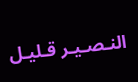النـصـيـر قـليـل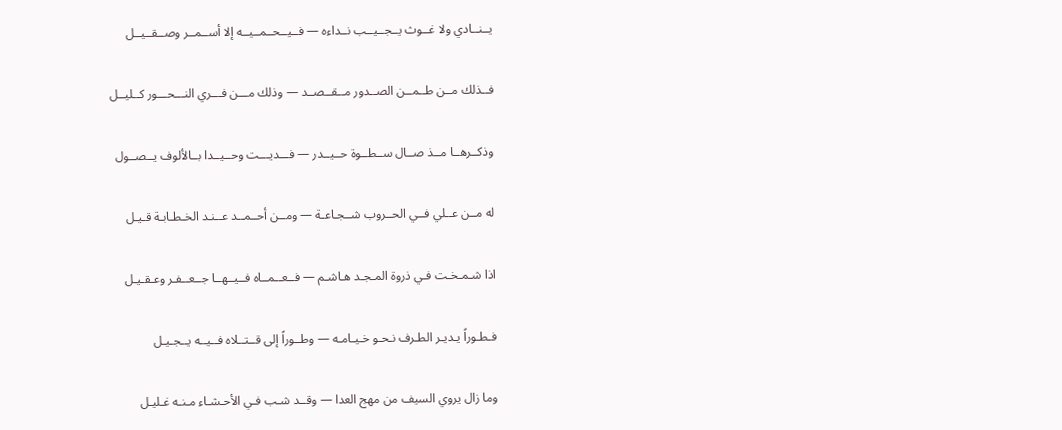يــنــادي ولا غــوث يــجــيــب نــداءه — فــيــحــمــيــه إلا أســمــر وصــقــيــل

فــذلك مــن طــمــن الصــدور مــقــصــد — وذلك مـــن فـــري النـــحـــور كــليــل

وذكــرهــا مــذ صــال ســطــوة حــيــدر — فـــديـــت وحــيــدا بــالألوف يــصــول

له مــن عــلي فــي الحــروب شــجـاعـة — ومــن أحــمــد عــنـد الخـطـابـة قـيـل

اذا شـمـخـت فـي ذروة المـجـد هـاشـم — فــعــمــاه فــيــهــا جــعــفـر وعـقـيـل

فـطـوراً يـديـر الطـرف نـحـو خـيـامـه — وطــوراً إلى قــتــلاه فــيــه يــجـيـل

وما زال يروي السيف من مهج العدا — وقــد شـب فـي الأحـشـاء مـنـه غـليـل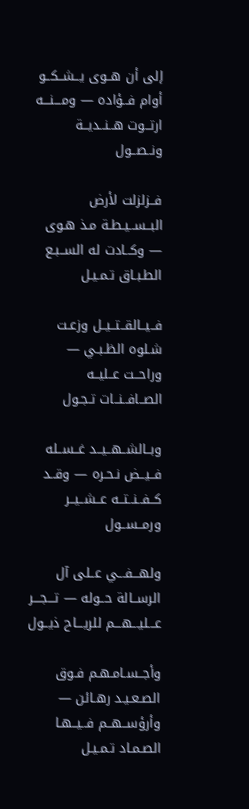إلى أن هــوى يــشــكــو أوام فــؤاده — ومـــنـــه ارتــوت هــنــديــة ونــصــول

فــزلزلت لأرض البــســيـطـة مـذ هـوى — وكــادت له الســبـع الطـبـاق تـمـيـل

فــيــالقــتــيــل وزعـت شـلوه الظـبـي — وراحــت عــليــه الصــافــنــات تـجـول

وبــالشــهــيــد غــســله فــيــض نـحـره — وقــد كــفــنــتــه عــشــيــر ورمــســول

ولهـــفـــي عــلى آل الرســالة حــوله — تـــجـــر عـــليـــهـــم للريـــاح ذيــول

وأجــسـامـهـم فـوق الصـعـيـد رهـائن — وأرؤســهــم فــيــهـا الصـمـاد تـمـيـل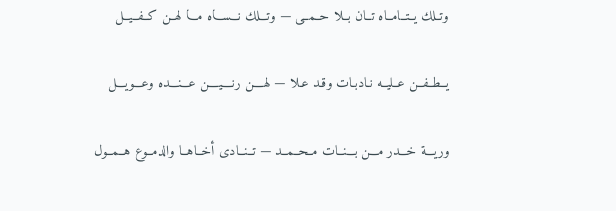وتــلك يــتــامــاه تــان بــلا حــمــى — وتـــلك نـــســـاه مـــا لهــن كــفــيــل

يــطــفــن عــليــه نـادبـات وقـد عـلا — لهــــن رنــــيــــن عـــنـــده وعـــويـــل

وريـــة خـــدر مـــن بـــنــات مــحــمــد — تــنــادى أخــاهــا والدمــوع هــمــول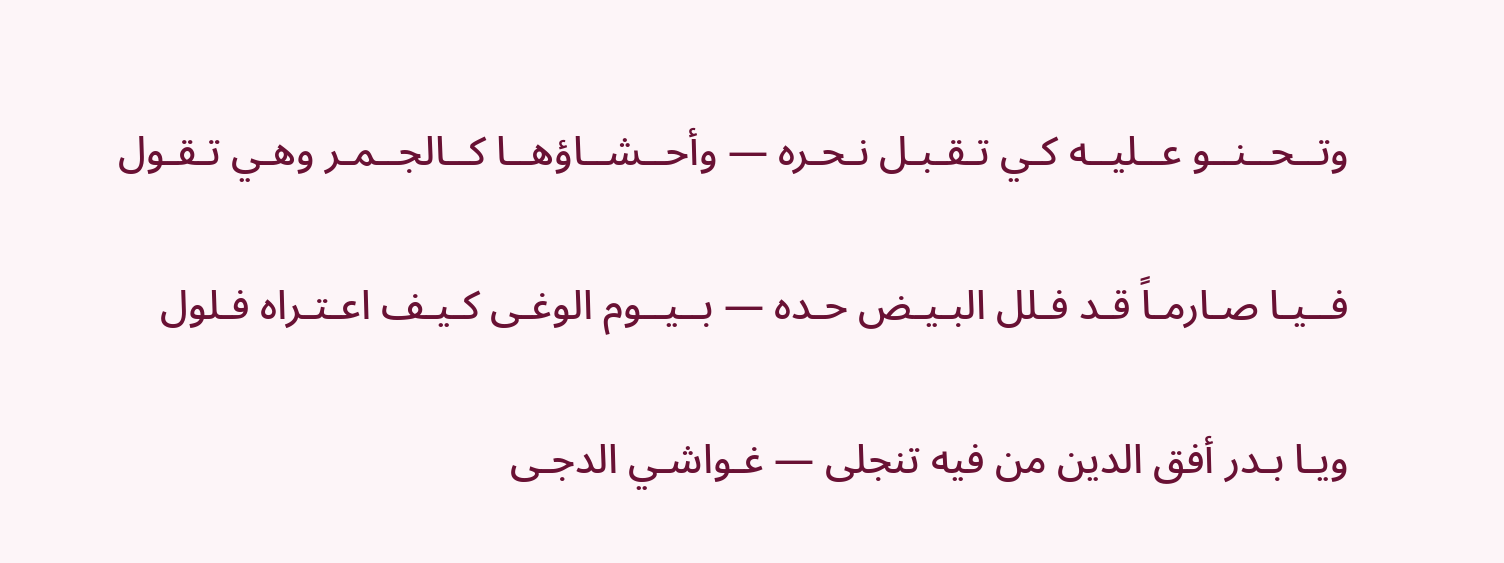وتــحــنــو عــليــه كـي تـقـبـل نـحـره — وأحــشــاؤهــا كــالجــمـر وهـي تـقـول

فــيـا صـارمـاً قـد فـلل البـيـض حـده — بــيــوم الوغـى كـيـف اعـتـراه فـلول

ويـا بـدر أفق الدين من فيه تنجلى — غـواشـي الدجـى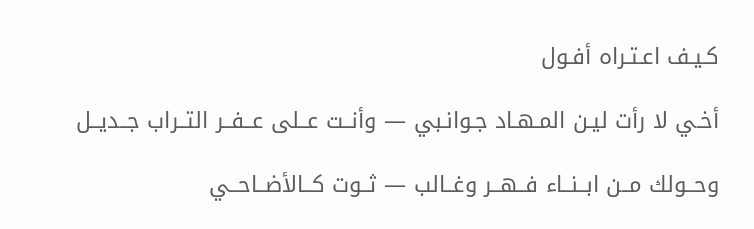كـيـف اعـتـراه أفـول

أخـي لا رأت ليـن المـهـاد جـوانـبي — وأنــت عــلى عــفــر التــراب جــديــل

وحــولك مــن ابــنــاء فــهــر وغــالب — ثــوت كــالأضــاحــي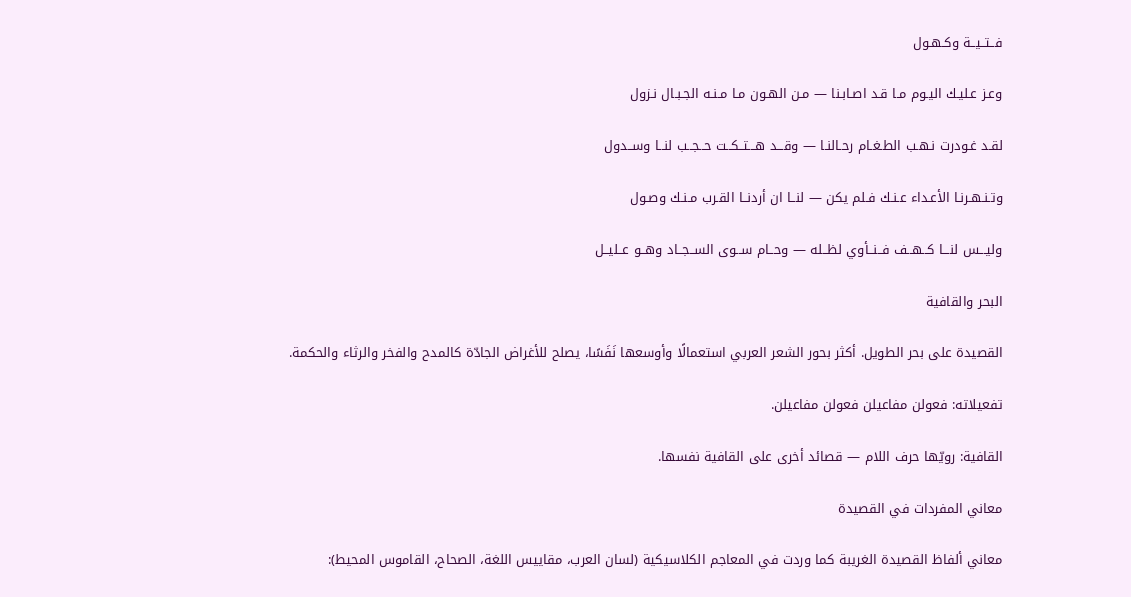فــتــيــة وكـهـول

وعـز عـليـك اليـوم مـا قـد اصـابـنا — مـن الهـون مـا مـنـه الجـبـال نـزول

لقـد غـودرت نـهـب الطـغـام رحـالنـا — وقـــد هـــتــكــت حــجــب لنــا وســدول

وتـنـهـرنـا الأعـداء عـنـك فـلم يكن — لنــا ان أردنــا القـرب مـنـك وصـول

وليـــس لنـــا كــهــف فــنــأوي لظــله — وحــام ســوى الســجــاد وهــو عــليــل

البحر والقافية

القصيدة على بحر الطويل. أكثر بحور الشعر العربي استعمالًا وأوسعها نَفَسًا، يصلح للأغراض الجادّة كالمدح والفخر والرثاء والحكمة.

تفعيلاته: فعولن مفاعيلن فعولن مفاعيلن.

القافية: رويّها حرف اللام — قصائد أخرى على القافية نفسها.

معاني المفردات في القصيدة

معاني ألفاظ القصيدة الغريبة كما وردت في المعاجم الكلاسيكية (لسان العرب، مقاييس اللغة، الصحاح، القاموس المحيط):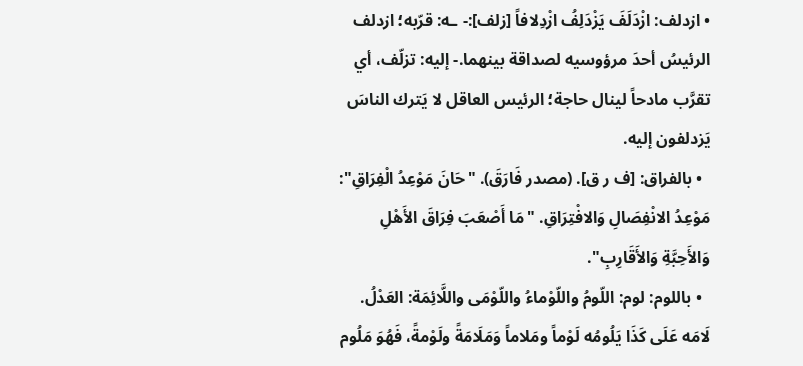• ازدلف: ازْدَلَفَ يَزْدَلِفُ ازْدِلافاً [زلف]:- ـه: قرّبه؛ ازدلف الرئيسُ أحدَ مرؤوسيه لصداقة بينهما.- إليه: تزلّف، أي تقرَّب مادحاً لينال حاجة؛ الرئيس العاقل لا يَترك الناسَ يَزدلفون إليه.
  • بالفراق: [ف ر ق]. (مصدر فَارَقَ). "حَانَ مَوْعِدُ الْفِرَاقِ": مَوْعِدُ الانْفِصَالِ وَالافْتِرَاقِ. "مَا أَصْعَبَ فِرَاقَ الأَهْلِ وَالأَحِبَّةِ وَالأَقَارِبِ".
  • باللوم: لوم: اللّومُ واللّوْماءُ واللّوْمَى واللَّائِمَة: العَدْلُ. لَامَه عَلَى كَذَا يَلُومُه لَوْماً ومَلاماً وَمَلَامَةً ولَوْمةً، فَهُوَ مَلُوم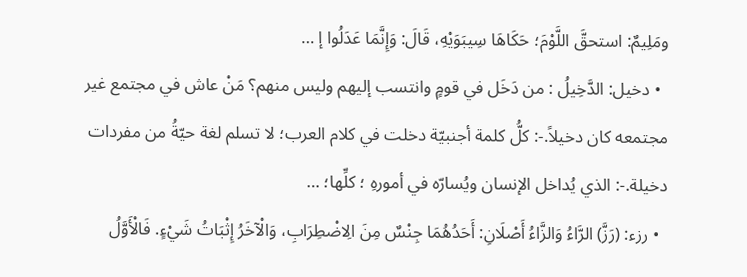ومَلِيمٌ: استحقَّ اللَّوْمَ؛ حَكَاهَا سِيبَوَيْهِ، قَالَ: وَإِنَّمَا عَدَلُوا إ …
  • دخيل: الدَّخِيلُ : من دَخَل في قومٍ وانتسب إليهم وليس منهم؟ مَنْ عاش في مجتمع غير مجتمعه كان دخيلاً.-: كلُّ كلمة أجنبيّة دخلت في كلام العرب؛ لا تسلم لغة حيّةُ من مفردات دخيلة.-: الذي يُداخل الإنسان ويُسارّه في أمورهِ ؛ كلِّها؛ …
  • رزء: (رَزَّ) الرَّاءُ وَالزَّاءُ أَصْلَانِ: أَحَدُهُمَا جِنْسٌ مِنَ الِاضْطِرَابِ، وَالْآخَرُ إِثْبَاتُ شَيْءٍ. فَالْأَوَّلُ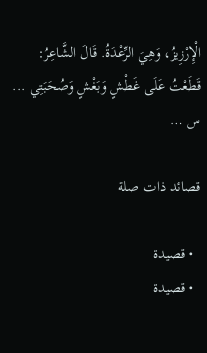الْإِرْزِيزُ، وَهِيَ الرِّعْدَةُ. قَالَ الشَّاعِرُ: قَطَعْتُ عَلَى غَطْشٍ وَبَغْشٍ وَصُحَبَتِي ... س …

قصائد ذات صلة

  • قصيدة
  • قصيدة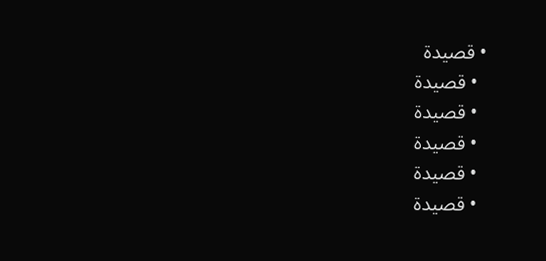• قصيدة
  • قصيدة
  • قصيدة
  • قصيدة
  • قصيدة
  • قصيدة